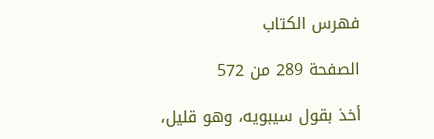فهرس الكتاب

الصفحة 289 من 572

أخذ بقول سيبويه، وهو قليل،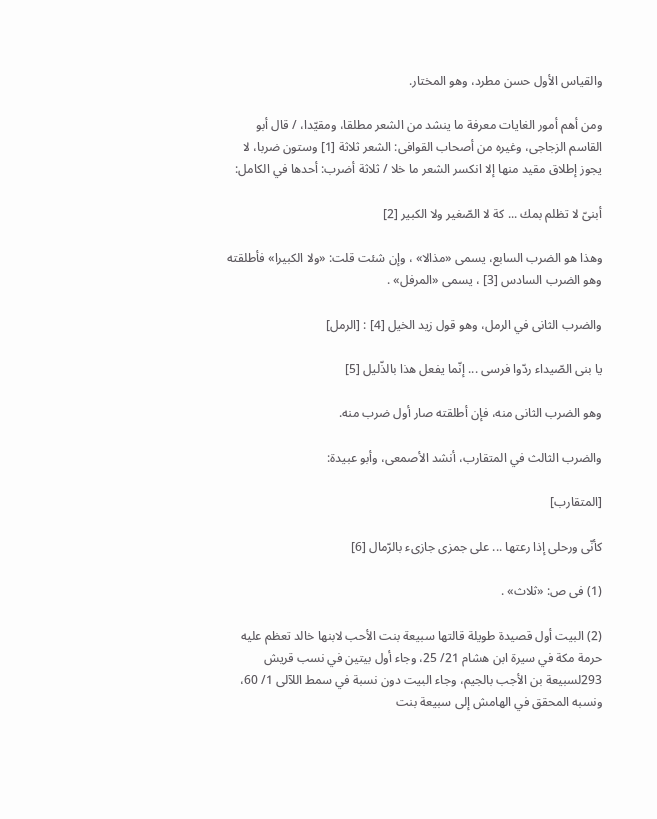والقياس الأول حسن مطرد، وهو المختار.

ومن أهم أمور الغايات معرفة ما ينشد من الشعر مطلقا، ومقيّدا، / قال أبو القاسم الزجاجى، وغيره من أصحاب القوافى: الشعر ثلاثة [1] وستون ضربا، لا يجوز إطلاق مقيد منها إلا انكسر الشعر ما خلا / ثلاثة أضرب: أحدها في الكامل:

أبنىّ لا تظلم بمك ... كة لا الصّغير ولا الكبير [2]

وهذا هو الضرب السابع، يسمى «مذالا» ، وإن شئت قلت: «ولا الكبيرا» فأطلقته وهو الضرب السادس [3] ، يسمى «المرفل» .

والضرب الثانى في الرمل، وهو قول زيد الخيل [4] : [الرمل]

يا بنى الصّيداء ردّوا فرسى ... إنّما يفعل هذا بالذّليل [5]

وهو الضرب الثانى منه، فإن أطلقته صار أول ضرب منه.

والضرب الثالث في المتقارب، أنشد الأصمعى، وأبو عبيدة:

[المتقارب]

كأنّى ورحلى إذا رعتها ... على جمزى جازىء بالرّمال [6]

(1) فى ص: «ثلاث» .

(2) البيت أول قصيدة طويلة قالتها سبيعة بنت الأحب لابنها خالد تعظم عليه حرمة مكة في سيرة ابن هشام 21/ 25، وجاء أول بيتين في نسب قريش 293لسبيعة بن الأجب بالجيم، وجاء البيت دون نسبة في سمط اللآلى 1/ 60، ونسبه المحقق في الهامش إلى سبيعة بنت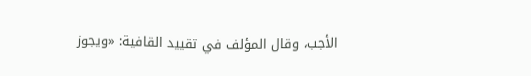الأجب، وقال المؤلف في تقييد القافية: «ويجوز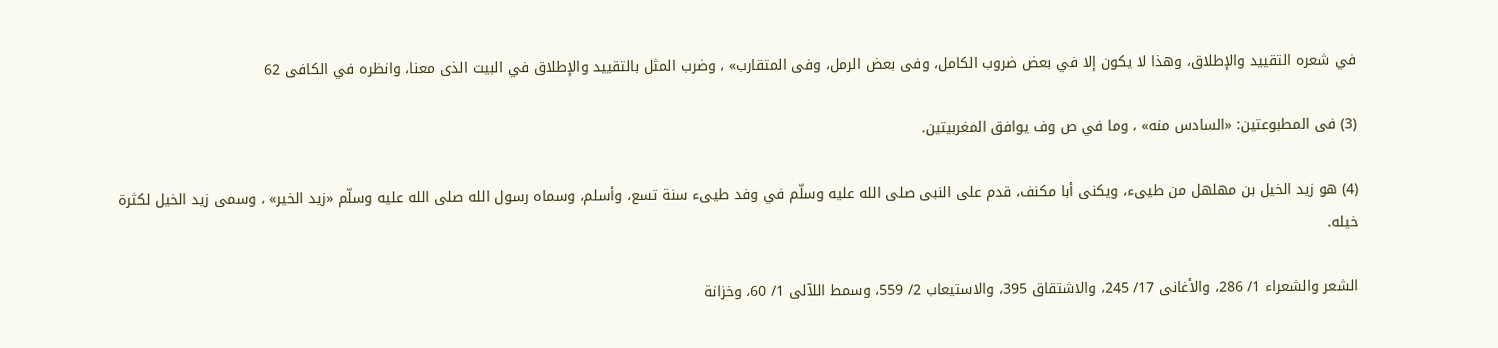في شعره التقييد والإطلاق، وهذا لا يكون إلا في بعض ضروب الكامل، وفى بعض الرمل، وفى المتقارب» ، وضرب المثل بالتقييد والإطلاق في البيت الذى معنا، وانظره في الكافى 62

(3) فى المطبوعتين: «السادس منه» ، وما في ص وف يوافق المغربيتين.

(4) هو زيد الخيل بن مهلهل من طيىء، ويكنى أبا مكنف، قدم على النبى صلى الله عليه وسلّم في وفد طيىء سنة تسع، وأسلم، وسماه رسول الله صلى الله عليه وسلّم «زيد الخير» ، وسمى زيد الخيل لكثرة خيله.

الشعر والشعراء 1/ 286، والأغانى 17/ 245، والاشتقاق 395، والاستيعاب 2/ 559، وسمط اللآلى 1/ 60، وخزانة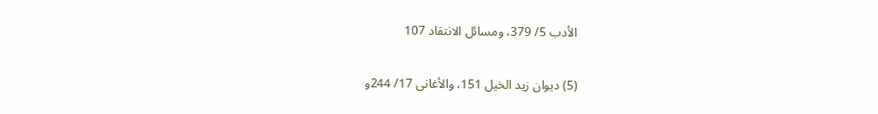الأدب 5/ 379، ومسائل الانتقاد 107

(5) ديوان زيد الخيل 151، والأغانى 17/ 244و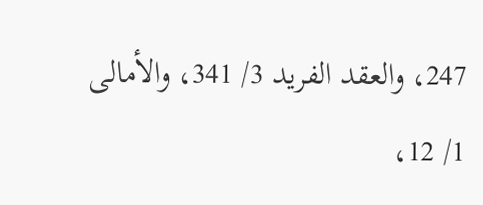247، والعقد الفريد 3/ 341، والأمالى 1/ 12،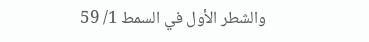والشطر الأول في السمط 1/ 59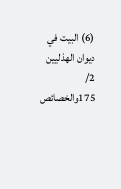(6) البيت في ديوان الهذليين 2/ 175والخصائص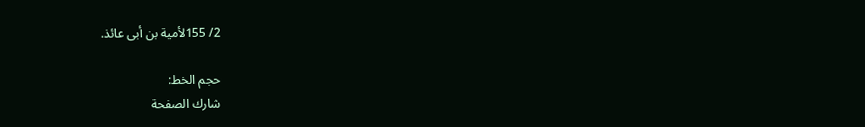2/ 155لأمية بن أبى عائذ.

حجم الخط:
شارك الصفحة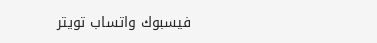فيسبوك واتساب تويتر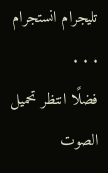تليجرام انستجرام
. . .
فضلًا انتظر تحميل الصوت